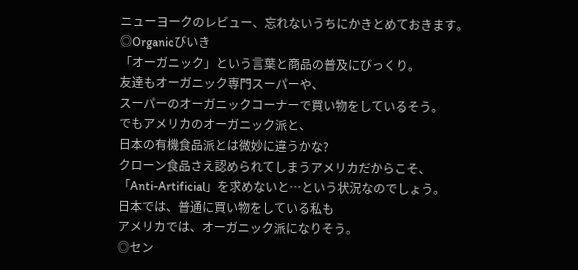ニューヨークのレビュー、忘れないうちにかきとめておきます。
◎Organicびいき
「オーガニック」という言葉と商品の普及にびっくり。
友達もオーガニック専門スーパーや、
スーパーのオーガニックコーナーで買い物をしているそう。
でもアメリカのオーガニック派と、
日本の有機食品派とは微妙に違うかな?
クローン食品さえ認められてしまうアメリカだからこそ、
「Anti-Artificial」を求めないと…という状況なのでしょう。
日本では、普通に買い物をしている私も
アメリカでは、オーガニック派になりそう。
◎セン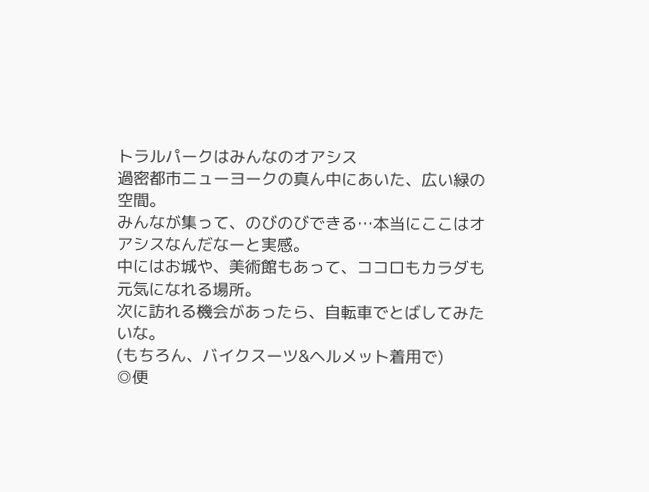トラルパークはみんなのオアシス
過密都市ニューヨークの真ん中にあいた、広い緑の空間。
みんなが集って、のびのびできる…本当にここはオアシスなんだなーと実感。
中にはお城や、美術館もあって、ココロもカラダも元気になれる場所。
次に訪れる機会があったら、自転車でとばしてみたいな。
(もちろん、バイクスーツ&ヘルメット着用で)
◎便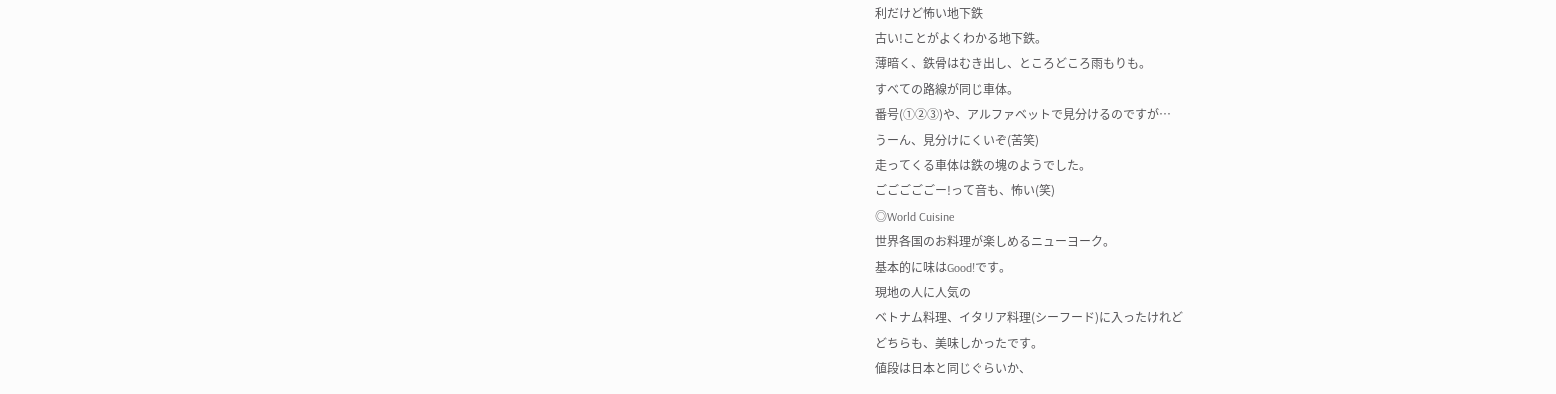利だけど怖い地下鉄
古い!ことがよくわかる地下鉄。
薄暗く、鉄骨はむき出し、ところどころ雨もりも。
すべての路線が同じ車体。
番号(①②③)や、アルファベットで見分けるのですが…
うーん、見分けにくいぞ(苦笑)
走ってくる車体は鉄の塊のようでした。
ごごごごごー!って音も、怖い(笑)
◎World Cuisine
世界各国のお料理が楽しめるニューヨーク。
基本的に味はGood!です。
現地の人に人気の
ベトナム料理、イタリア料理(シーフード)に入ったけれど
どちらも、美味しかったです。
値段は日本と同じぐらいか、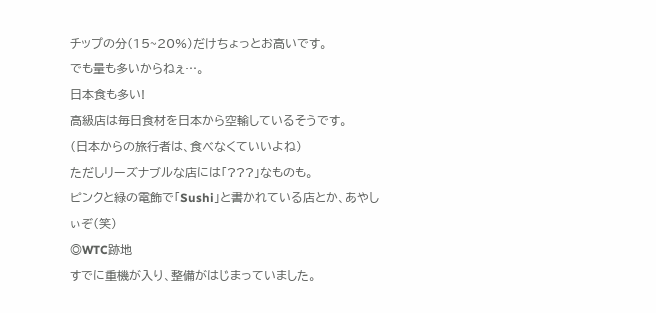チップの分(15~20%)だけちょっとお高いです。
でも量も多いからねぇ…。
日本食も多い!
高級店は毎日食材を日本から空輸しているそうです。
(日本からの旅行者は、食べなくていいよね)
ただしリーズナブルな店には「???」なものも。
ピンクと緑の電飾で「Sushi」と書かれている店とか、あやしぃぞ(笑)
◎WTC跡地
すでに重機が入り、整備がはじまっていました。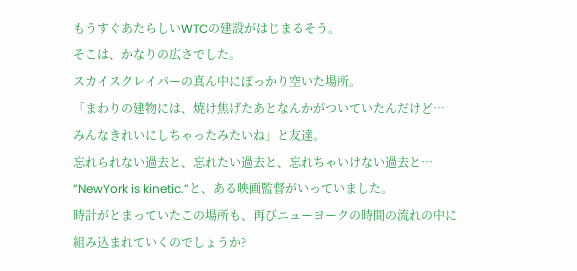もうすぐあたらしいWTCの建設がはじまるそう。
そこは、かなりの広さでした。
スカイスクレイパーの真ん中にぽっかり空いた場所。
「まわりの建物には、焼け焦げたあとなんかがついていたんだけど…
みんなきれいにしちゃったみたいね」と友達。
忘れられない過去と、忘れたい過去と、忘れちゃいけない過去と…
”NewYork is kinetic.”と、ある映画監督がいっていました。
時計がとまっていたこの場所も、再びニューヨークの時間の流れの中に
組み込まれていくのでしょうか?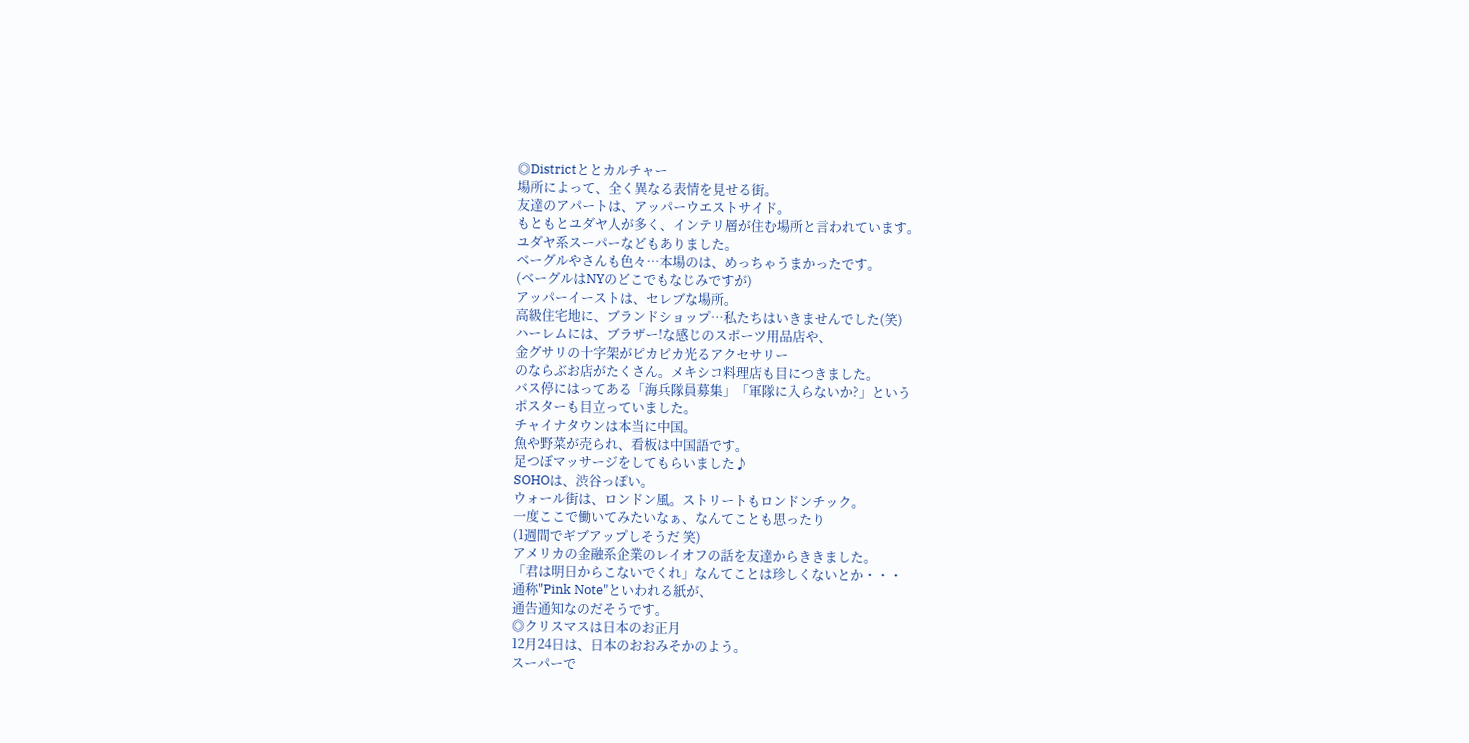◎Districtととカルチャー
場所によって、全く異なる表情を見せる街。
友達のアパートは、アッパーウエストサイド。
もともとユダヤ人が多く、インテリ層が住む場所と言われています。
ユダヤ系スーパーなどもありました。
ベーグルやさんも色々…本場のは、めっちゃうまかったです。
(ベーグルはNYのどこでもなじみですが)
アッパーイーストは、セレブな場所。
高級住宅地に、ブランドショップ…私たちはいきませんでした(笑)
ハーレムには、ブラザー!な感じのスポーツ用品店や、
金グサリの十字架がピカピカ光るアクセサリー
のならぶお店がたくさん。メキシコ料理店も目につきました。
バス停にはってある「海兵隊員募集」「軍隊に入らないか?」という
ポスターも目立っていました。
チャイナタウンは本当に中国。
魚や野菜が売られ、看板は中国語です。
足つぼマッサージをしてもらいました♪
SOHOは、渋谷っぽい。
ウォール街は、ロンドン風。ストリートもロンドンチック。
一度ここで働いてみたいなぁ、なんてことも思ったり
(1週間でギブアップしそうだ 笑)
アメリカの金融系企業のレイオフの話を友達からききました。
「君は明日からこないでくれ」なんてことは珍しくないとか・・・
通称"Pink Note"といわれる紙が、
通告通知なのだそうです。
◎クリスマスは日本のお正月
12月24日は、日本のおおみそかのよう。
スーパーで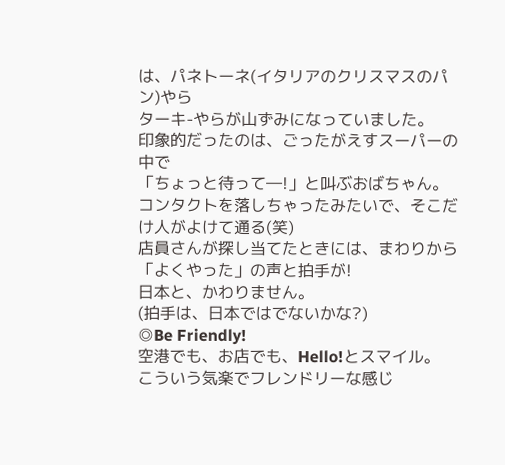は、パネトーネ(イタリアのクリスマスのパン)やら
ターキ-やらが山ずみになっていました。
印象的だったのは、ごったがえすスーパーの中で
「ちょっと待って―!」と叫ぶおばちゃん。
コンタクトを落しちゃったみたいで、そこだけ人がよけて通る(笑)
店員さんが探し当てたときには、まわりから「よくやった」の声と拍手が!
日本と、かわりません。
(拍手は、日本ではでないかな?)
◎Be Friendly!
空港でも、お店でも、Hello!とスマイル。
こういう気楽でフレンドリーな感じ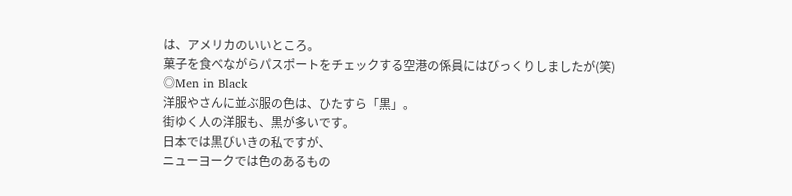は、アメリカのいいところ。
菓子を食べながらパスポートをチェックする空港の係員にはびっくりしましたが(笑)
◎Men in Black
洋服やさんに並ぶ服の色は、ひたすら「黒」。
街ゆく人の洋服も、黒が多いです。
日本では黒びいきの私ですが、
ニューヨークでは色のあるもの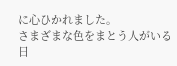に心ひかれました。
さまざまな色をまとう人がいる日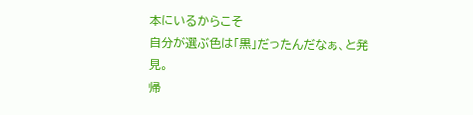本にいるからこそ
自分が選ぶ色は「黒」だったんだなぁ、と発見。
帰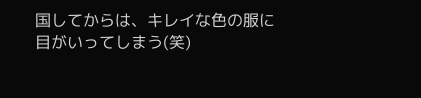国してからは、キレイな色の服に目がいってしまう(笑)